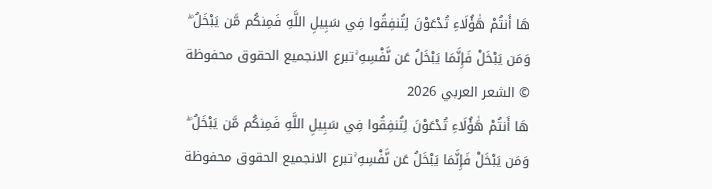هَا أَنتُمْ هَٰؤُلَاءِ تُدْعَوْنَ لِتُنفِقُوا فِي سَبِيلِ اللَّهِ فَمِنكُم مَّن يَبْخَلُ ۖ وَمَن يَبْخَلْ فَإِنَّمَا يَبْخَلُ عَن نَّفْسِهِ ۚتبرع الانجميع الحقوق محفوظة © الشعر العربي 2026
هَا أَنتُمْ هَٰؤُلَاءِ تُدْعَوْنَ لِتُنفِقُوا فِي سَبِيلِ اللَّهِ فَمِنكُم مَّن يَبْخَلُ ۖ وَمَن يَبْخَلْ فَإِنَّمَا يَبْخَلُ عَن نَّفْسِهِ ۚتبرع الانجميع الحقوق محفوظة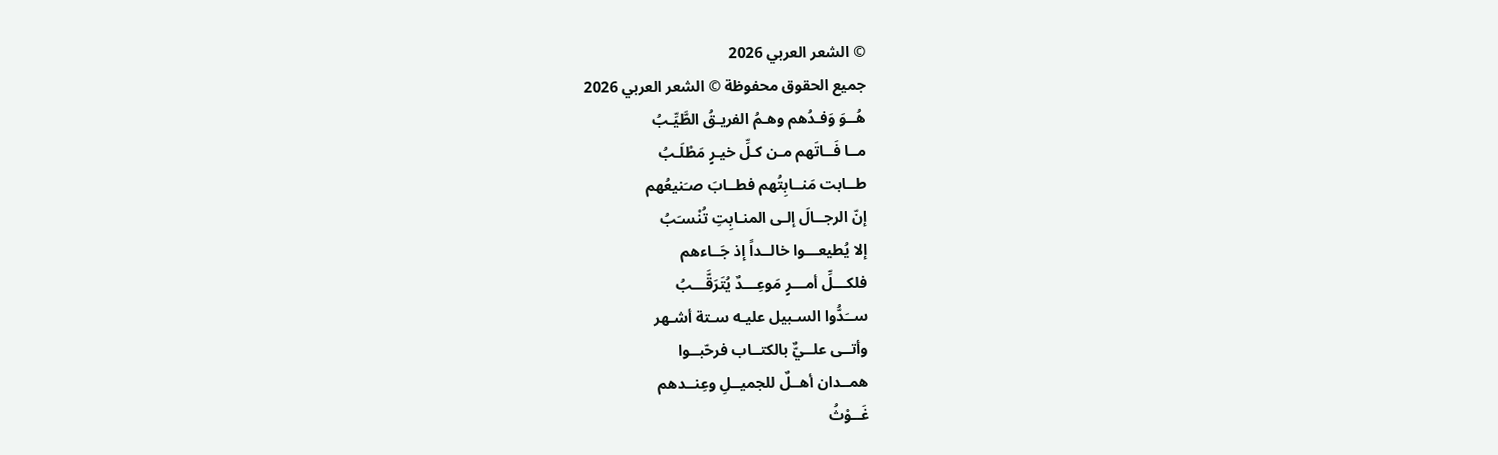© الشعر العربي 2026
جميع الحقوق محفوظة © الشعر العربي 2026
هُــوَ وَفـدُهم وهـمُ الفريـقُ الطَّيِّـبُ
مــا فَــاتَهم مـن كـلِّ خيـرٍ مَطْلَـبُ
طــابت مَنــابِتُهم فطــابَ صـَنيعُهم
إنّ الرجــالَ إلـى المنـابِتِ تُنْسـَبُ
إلا يُطيعـــوا خالــداً إذ جَــاءهم
فلكـــلِّ أمـــرٍ مَوعِـــدٌ يُتَرَقَّـــبُ
ســَدُّوا السـبيل عليـه سـتة أشـهر
وأتــى علــيٌّ بالكتــاب فرحّبــوا
همــدان أهــلٌ للجميــلِ وعِنــدهم
غَــوْثُ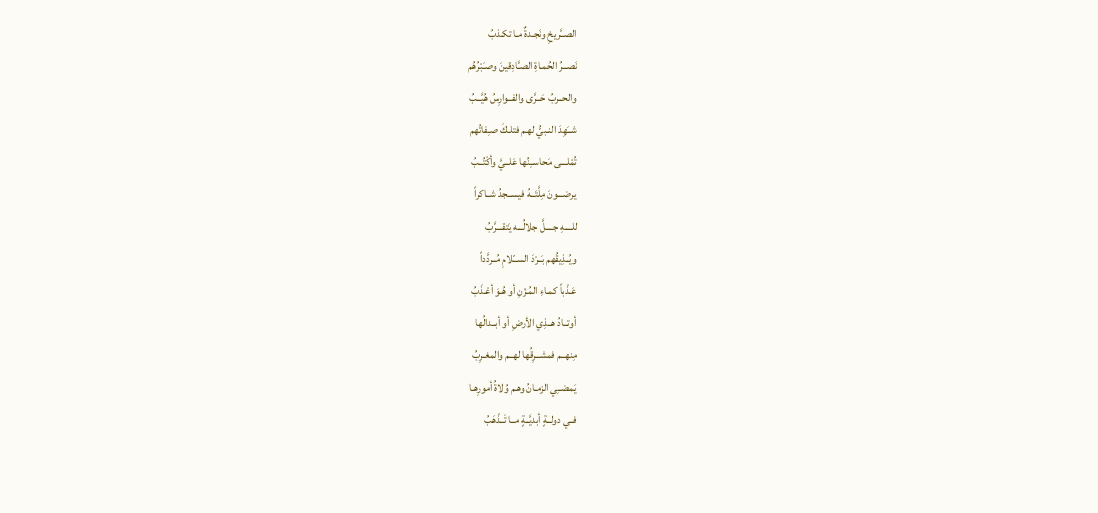الصــَّريخِ ونَجـدةٌ مـا تكـذبُ
نَصــرُ الحُمـاةِ الصـَّادِقينَ وصـَبْرُهُم
والحــربُ حَــرَّى والفــوارِسُ هُيَّــبُ
شــَهِدَ النـبيُّ لهـم فتلـكَ صـِفاتُهم
تُمْلـــى مَحاســِنُها عَلــيَّ وأكْتُــبُ
يرضـــونَ مِلَّتَــهُ فيســجدُ شــاكراً
للــــهِ جــــلَّ جلالُـــه يَتقـــرَّبُ
ويُــذِيقُهم بَــرْدَ الســّلامِ مُــردَّداً
عَـذْباً كمـاءِ المُـزْنِ أو هُـوَ أعْـذَبُ
أوتــادُ هــذِي الأرضِ أو أبــدالُها
مِنهــم فمشــرِقُها لهــم والمغـرِبُ
يَمضــِي الزمـانُ وهـم وُلاةُ أمورِهـا
فــي دولــةٍ أبديَّــةٍ مــا تَــذْهَبُ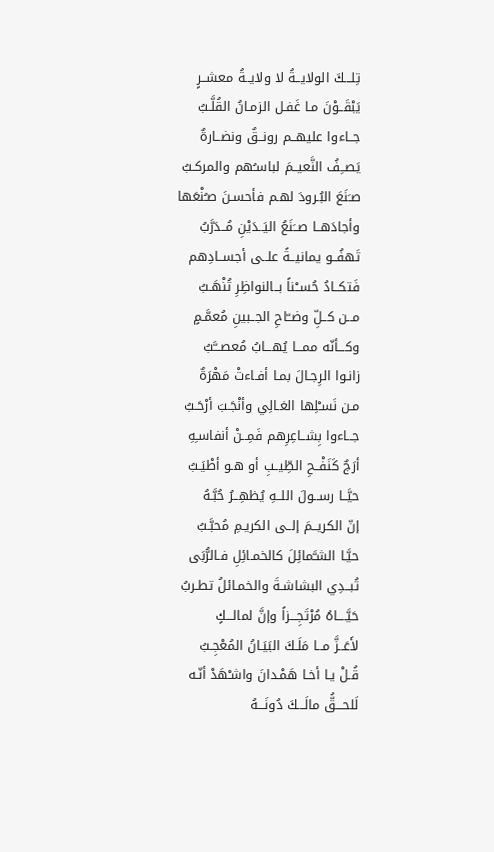تِلـــكَ الولايــةُ لا ولايــةُ معشــرٍ
يَبْقَــوْنَ مـا غَفـل الزمـانُ القُلَّـبُ
جــاءوا عليهــم رونــقٌ ونضــارةٌ
يَصــِفُ النَّعيــمَ لباسـُهم والمركـبُ
صـَنَعَ البُـرودَ لهـم فأحسـنَ صـُنْعَها
وأجادَهــا صــَنَعُ اليَــدَيْنِ مُــدَرَّبُ
تَهفُــو يمانيــةً علــى أجســادِهم
فَتكــادُ حُســْناً بــالنواظِرِ تُنْهَـبُ
مــن كــلِّ وضــّاحِ الجــبينِ مُعمَّـمٍ
وكـــأنّه ممـــا يُهـــابُ مُعصـــَّبُ
زانـوا الرِجـالَ بمـا أفـاءتْ مَهْرَةٌ
مـن نَسـْلِها الغـالِي وأنْجَـبَ أرْحَـبُ
جــاءوا بِشــاعِرِهم فَمِــنْ أنفاسـِهِ
أرَجٌ كَنَفْــحِ الطِّيــبِ أو هـو أطْيَـبُ
حيَّــا رســولَ اللــهِ يُظهِــرُ حُبَّـهُ
إنّ الكريــمَ إلــى الكريـمِ مُحبَّـبُ
حيَّـا الشـَّمائِلَ كالخمـائِلِ فـالرُّبَى
تُبــدِي البشاشـةَ والخمـائلُ تطـربُ
حَيَّــــاهُ مُرْتَجِـــزاً وإنَّ لمالـــكٍ
لأَعَــزَّ مــا مَلَـكَ البَيَـانُ المُعْجِـبُ
قُـلْ يـا أخـا هَمْـدانَ واشـْهَدْ أنّـه
لَلحـــقُّ مالَـــكَ دُونَـــهُ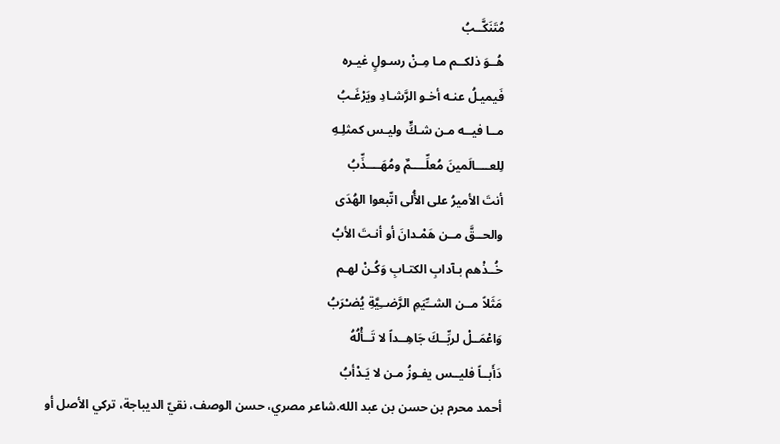مُتَنَكَّــبُ
هُــوَ ذلكــم مـا مِـنْ رسـولٍ غيـره
فَيميـلُ عنـه أخـو الرَّشـادِ ويَرْغَـبُ
مــا فيــه مـن شـكٍّ وليـس كمثلِـهِ
لِلعــــالَمينَ مُعلِّــــمٌ ومُهَــــذِّبُ
أنتَ الأميرُ على الأُلى اتّبعوا الهُدَى
والحــقَّ مــن هَمْـدانَ أو أنـتَ الأبُ
خُــذْهم بـآدابِ الكتـابِ وَكُـنْ لهـم
مَثَلاً مــن الشــِّيَمِ الرَّضــِيَّةِ يُضـْرَبُ
وَاعْمَــلْ لربِّــكَ جَاهِــداً لا تَــأْلُهُ
دَأَبــاً فليــس يفـوزُ مـن لا يَـدْأبُ
أحمد محرم بن حسن بن عبد الله.شاعر مصري، حسن الوصف، نقيّ الديباجة، تركي الأصل أو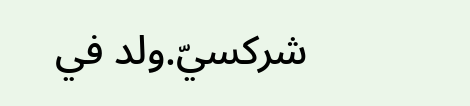شركسيّ.ولد في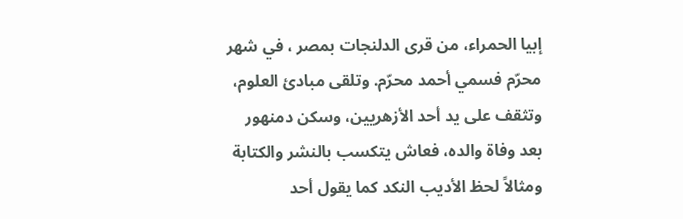إبيا الحمراء، من قرى الدلنجات بمصر ، في شهر محرّم فسمي أحمد محرّم. وتلقى مبادئ العلوم، وتثقف على يد أحد الأزهريين، وسكن دمنهور بعد وفاة والده، فعاش يتكسب بالنشر والكتابة ومثالاً لحظ الأديب النكد كما يقول أحد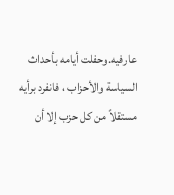عارفيه.وحفلت أيامه بأحداث السياسة والأحزاب ، فانفرد برأيه مستقلاً من كل حزب إلا أن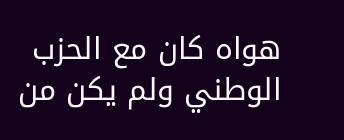هواه كان مع الحزب الوطني ولم يكن من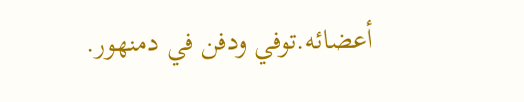أعضائه.توفي ودفن في دمنهور.